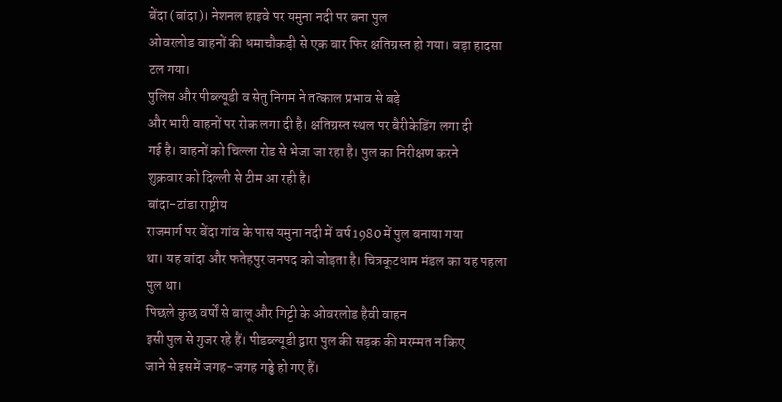बेंदा (बांदा)। नेशनल हाइवे पर यमुना नदी पर बना पुल
ओवरलोड वाहनों की धमाचौकड़ी से एक बार फिर क्षतिग्रस्त हो गया। बड़ा हादसा
टल गया।
पुलिस और पीब्ल्यूडी व सेतु निगम ने तत्काल प्रभाव से बड़े
और भारी वाहनों पर रोक लगा दी है। क्षतिग्रस्त स्थल पर बैरीकेडिंग लगा दी
गई है। वाहनों को चिल्ला रोड से भेजा जा रहा है। पुल का निरीक्षण करने
शुक्रवार को दिल्ली से टीम आ रही है।
बांदा-टांडा राष्ट्रीय
राजमार्ग पर बेंदा गांव के पास यमुना नदी में वर्ष 1980 में पुल बनाया गया
था। यह बांदा और फतेहपुर जनपद को जोड़ता है। चित्रकूटधाम मंडल का यह पहला
पुल था।
पिछले कुछ वर्षों से बालू और गिट्टी के ओवरलोड हैवी वाहन
इसी पुल से गुजर रहे हैं। पीडब्ल्यूडी द्वारा पुल की सड़क की मरम्मत न किए
जाने से इसमें जगह-जगह गड्ढे हो गए हैं।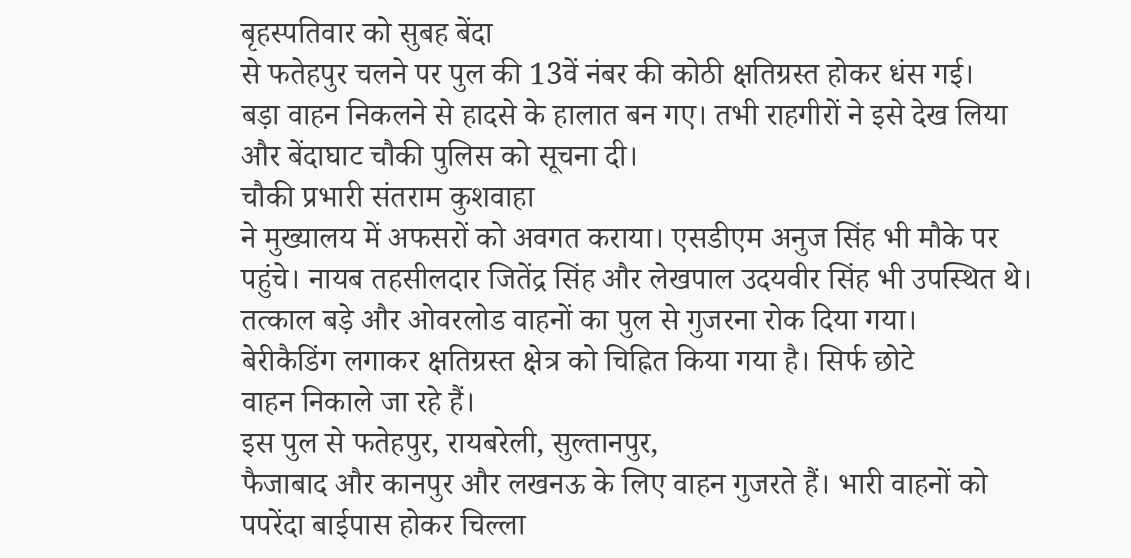बृहस्पतिवार को सुबह बेंदा
से फतेहपुर चलने पर पुल की 13वें नंबर की कोठी क्षतिग्रस्त होकर धंस गई।
बड़ा वाहन निकलने से हादसे के हालात बन गए। तभी राहगीरों ने इसे देख लिया
और बेंदाघाट चौकी पुलिस को सूचना दी।
चौकी प्रभारी संतराम कुशवाहा
ने मुख्यालय में अफसरों को अवगत कराया। एसडीएम अनुज सिंह भी मौके पर
पहुंचे। नायब तहसीलदार जितेंद्र सिंह और लेखपाल उदयवीर सिंह भी उपस्थित थे।
तत्काल बड़े और ओवरलोड वाहनों का पुल से गुजरना रोक दिया गया।
बेरीकैडिंग लगाकर क्षतिग्रस्त क्षेत्र को चिह्नित किया गया है। सिर्फ छोटे
वाहन निकाले जा रहे हैं।
इस पुल से फतेहपुर, रायबरेली, सुल्तानपुर,
फैजाबाद और कानपुर और लखनऊ के लिए वाहन गुजरते हैं। भारी वाहनों को
पपरेंदा बाईपास होकर चिल्ला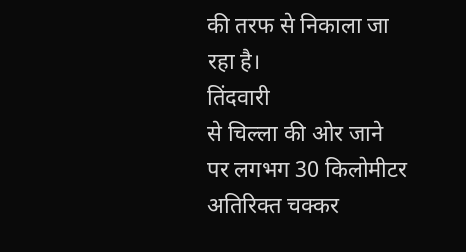की तरफ से निकाला जा रहा है।
तिंदवारी
से चिल्ला की ओर जाने पर लगभग 30 किलोमीटर अतिरिक्त चक्कर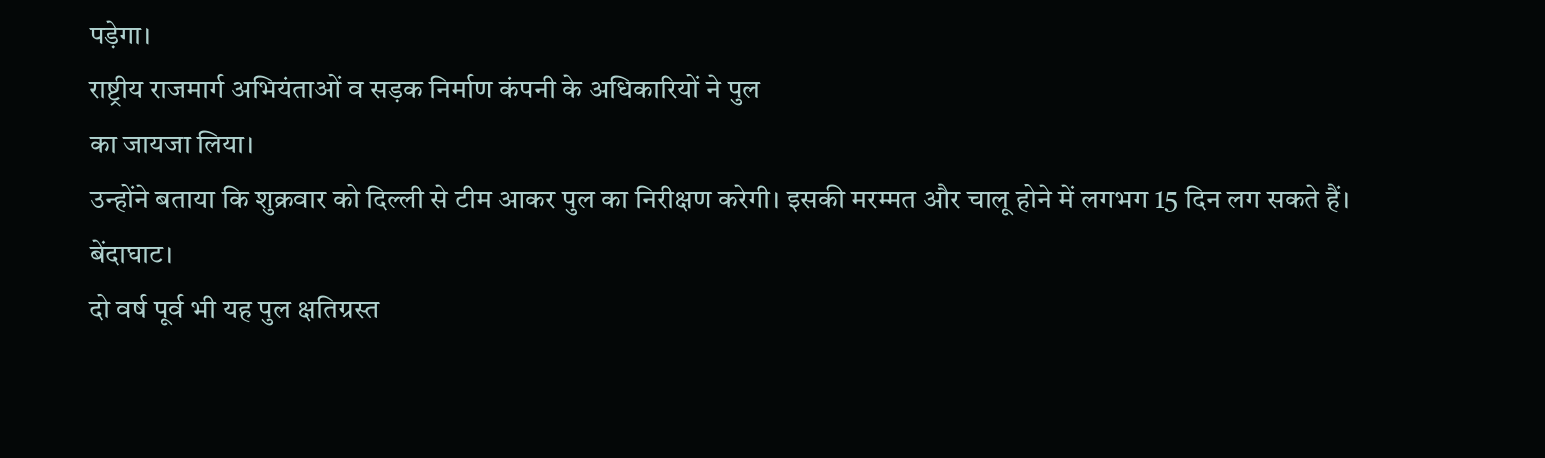पड़ेगा।
राष्ट्रीय राजमार्ग अभियंताओं व सड़क निर्माण कंपनी के अधिकारियों ने पुल
का जायजा लिया।
उन्होंने बताया कि शुक्रवार को दिल्ली से टीम आकर पुल का निरीक्षण करेगी। इसकी मरम्मत और चालू होने में लगभग 15 दिन लग सकते हैं।
बेंदाघाट।
दो वर्ष पूर्व भी यह पुल क्षतिग्रस्त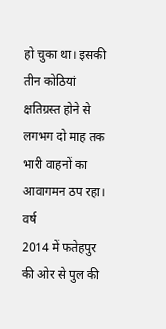हो चुका था। इसकी तीन कोठियां
क्षतिग्रस्त होने से लगभग दो माह तक भारी वाहनों का आवागमन ठप रहा। वर्ष
2014 में फतेहपुर की ओर से पुल की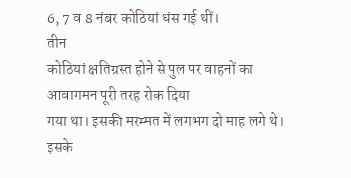6, 7 व 8 नंबर कोठियां धंस गई थीं।
तीन
कोठियां क्षतिग्रस्त होने से पुल पर वाहनों का आवागमन पूरी तरह रोक दिया
गया था। इसकी मरम्मत में लगभग दो माह लगे थे। इसके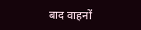बाद वाहनों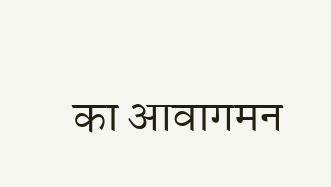का आवागमन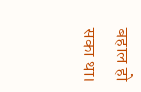बहाल हो सका था।